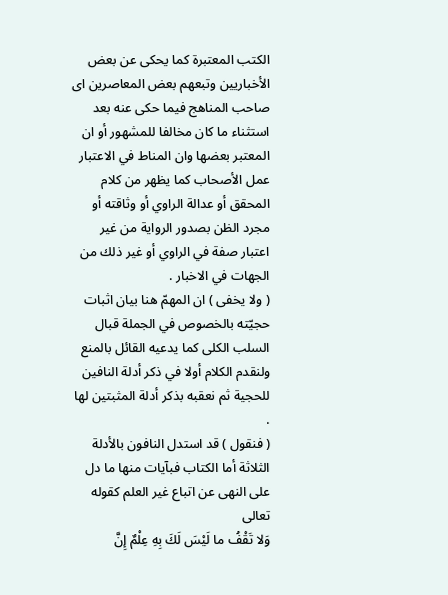الكتب المعتبرة كما يحكى عن بعض الأخباريين وتبعهم بعض المعاصرين اى صاحب المناهج فيما حكى عنه بعد استثناء ما كان مخالفا للمشهور أو ان المعتبر بعضها وان المناط في الاعتبار عمل الأصحاب كما يظهر من كلام المحقق أو عدالة الراوي أو وثاقته أو مجرد الظن بصدور الرواية من غير اعتبار صفة في الراوي أو غير ذلك من الجهات في الاخبار .
( ولا يخفى ) ان المهمّ هنا بيان اثبات حجيّته بالخصوص في الجملة قبال السلب الكلى كما يدعيه القائل بالمنع ولنقدم الكلام أولا في ذكر أدلة النافين للحجية ثم نعقبه بذكر أدلة المثبتين لها .
( فنقول ) قد استدل النافون بالأدلة الثلاثة أما الكتاب فبآيات منها ما دل على النهى عن اتباع غير العلم كقوله تعالى
وَلا تَقْفُ ما لَيْسَ لَكَ بِهِ عِلْمٌ إِنَّ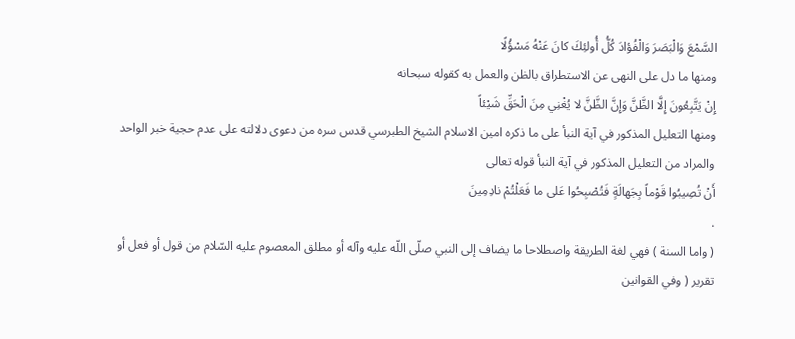السَّمْعَ وَالْبَصَرَ وَالْفُؤادَ كُلُّ أُولئِكَ كانَ عَنْهُ مَسْؤُلًا
ومنها ما دل على النهى عن الاستطراق بالظن والعمل به كقوله سبحانه
إِنْ يَتَّبِعُونَ إِلَّا الظَّنَّ وَإِنَّ الظَّنَّ لا يُغْنِي مِنَ الْحَقِّ شَيْئاً
ومنها التعليل المذكور في آية النبأ على ما ذكره امين الاسلام الشيخ الطبرسي قدس سره من دعوى دلالته على عدم حجية خبر الواحد والمراد من التعليل المذكور في آية النبأ قوله تعالى
أَنْ تُصِيبُوا قَوْماً بِجَهالَةٍ فَتُصْبِحُوا عَلى ما فَعَلْتُمْ نادِمِينَ
.
( واما السنة ) فهي لغة الطريقة واصطلاحا ما يضاف إلى النبي صلّى اللّه عليه وآله أو مطلق المعصوم عليه السّلام من قول أو فعل أو تقرير ( وفي القوانين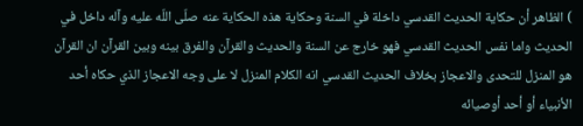) الظاهر أن حكاية الحديث القدسي داخلة في السنة وحكاية هذه الحكاية عنه صلّى اللّه عليه وآله داخل في الحديث واما نفس الحديث القدسي فهو خارج عن السنة والحديث والقرآن والفرق بينه وبين القرآن ان القرآن هو المنزل للتحدى والاعجاز بخلاف الحديث القدسي انه الكلام المنزل لا على وجه الاعجاز الذي حكاه أحد الأنبياء أو أحد أوصيائه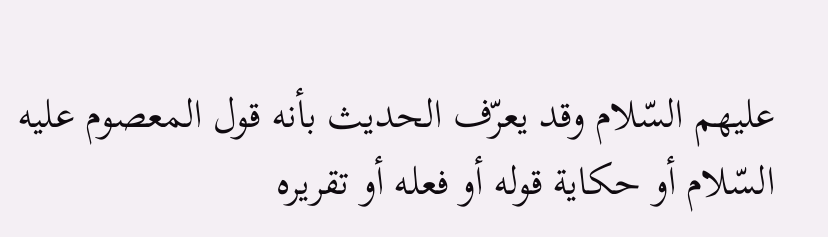عليهم السّلام وقد يعرّف الحديث بأنه قول المعصوم عليه السّلام أو حكاية قوله أو فعله أو تقريره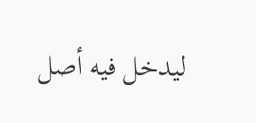ليدخل فيه أصل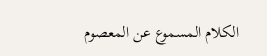الكلام المسموع عن المعصوم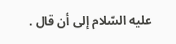عليه السّلام إلى أن قال .